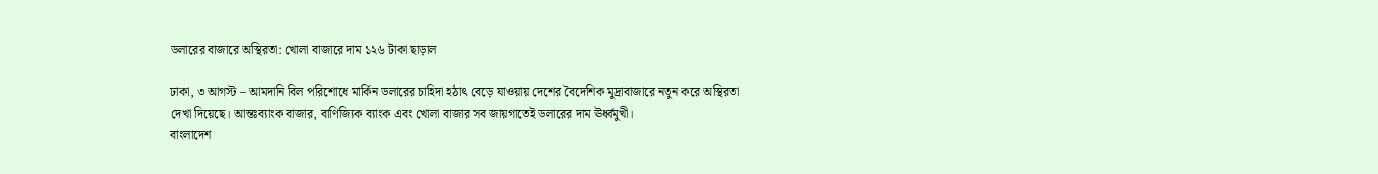ডলারের বাজারে অস্থিরতা: খোলা বাজারে দাম ১২৬ টাকা ছাড়াল

ঢাকা, ৩ আগস্ট – আমদানি বিল পরিশোধে মার্কিন ডলারের চাহিদা হঠাৎ বেড়ে যাওয়ায় দেশের বৈদেশিক মুদ্রাবাজারে নতুন করে অস্থিরতা দেখা দিয়েছে। আন্তঃব্যাংক বাজার, বাণিজ্যিক ব্যাংক এবং খোলা বাজার সব জায়গাতেই ডলারের দাম ঊর্ধ্বমুখী।
বাংলাদেশ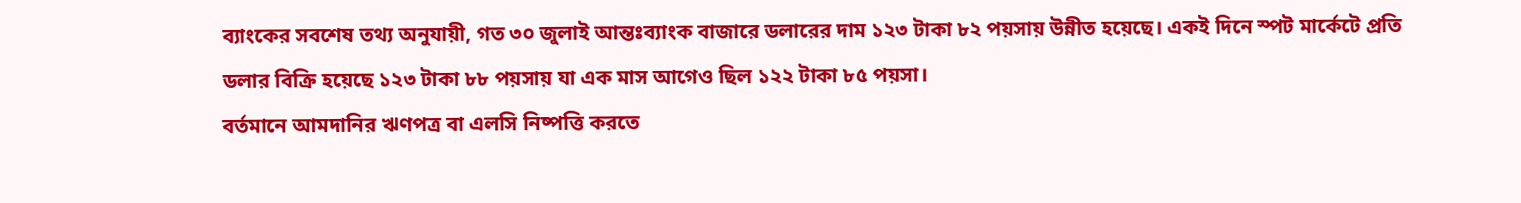ব্যাংকের সবশেষ তথ্য অনুযায়ী, গত ৩০ জুলাই আন্তঃব্যাংক বাজারে ডলারের দাম ১২৩ টাকা ৮২ পয়সায় উন্নীত হয়েছে। একই দিনে স্পট মার্কেটে প্রতি ডলার বিক্রি হয়েছে ১২৩ টাকা ৮৮ পয়সায় যা এক মাস আগেও ছিল ১২২ টাকা ৮৫ পয়সা।
বর্তমানে আমদানির ঋণপত্র বা এলসি নিষ্পত্তি করতে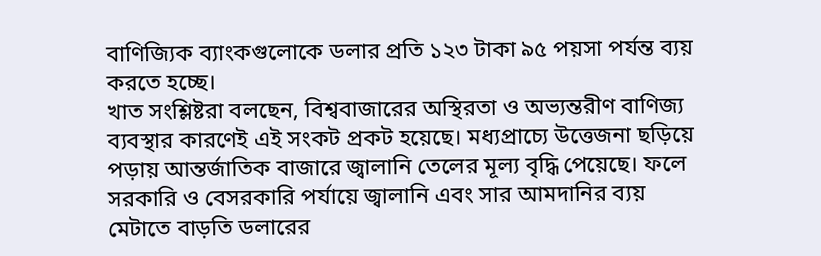বাণিজ্যিক ব্যাংকগুলোকে ডলার প্রতি ১২৩ টাকা ৯৫ পয়সা পর্যন্ত ব্যয় করতে হচ্ছে।
খাত সংশ্লিষ্টরা বলছেন, বিশ্ববাজারের অস্থিরতা ও অভ্যন্তরীণ বাণিজ্য ব্যবস্থার কারণেই এই সংকট প্রকট হয়েছে। মধ্যপ্রাচ্যে উত্তেজনা ছড়িয়ে পড়ায় আন্তর্জাতিক বাজারে জ্বালানি তেলের মূল্য বৃদ্ধি পেয়েছে। ফলে সরকারি ও বেসরকারি পর্যায়ে জ্বালানি এবং সার আমদানির ব্যয় মেটাতে বাড়তি ডলারের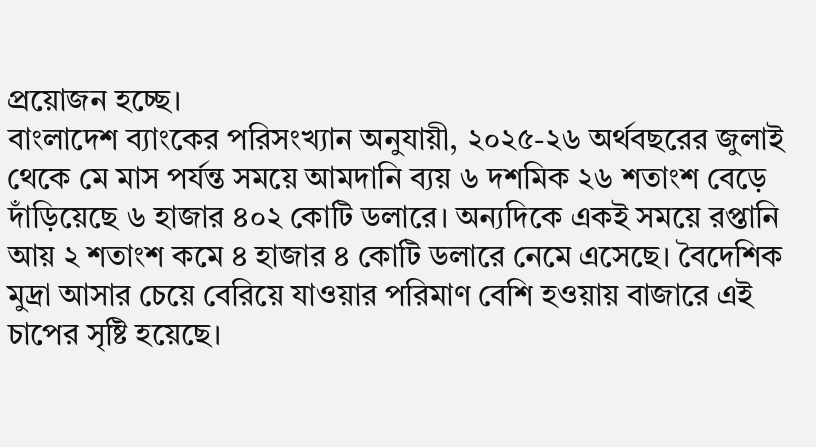প্রয়োজন হচ্ছে।
বাংলাদেশ ব্যাংকের পরিসংখ্যান অনুযায়ী, ২০২৫-২৬ অর্থবছরের জুলাই থেকে মে মাস পর্যন্ত সময়ে আমদানি ব্যয় ৬ দশমিক ২৬ শতাংশ বেড়ে দাঁড়িয়েছে ৬ হাজার ৪০২ কোটি ডলারে। অন্যদিকে একই সময়ে রপ্তানি আয় ২ শতাংশ কমে ৪ হাজার ৪ কোটি ডলারে নেমে এসেছে। বৈদেশিক মুদ্রা আসার চেয়ে বেরিয়ে যাওয়ার পরিমাণ বেশি হওয়ায় বাজারে এই চাপের সৃষ্টি হয়েছে।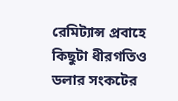রেমিট্যান্স প্রবাহে কিছুটা ধীরগতিও ডলার সংকটের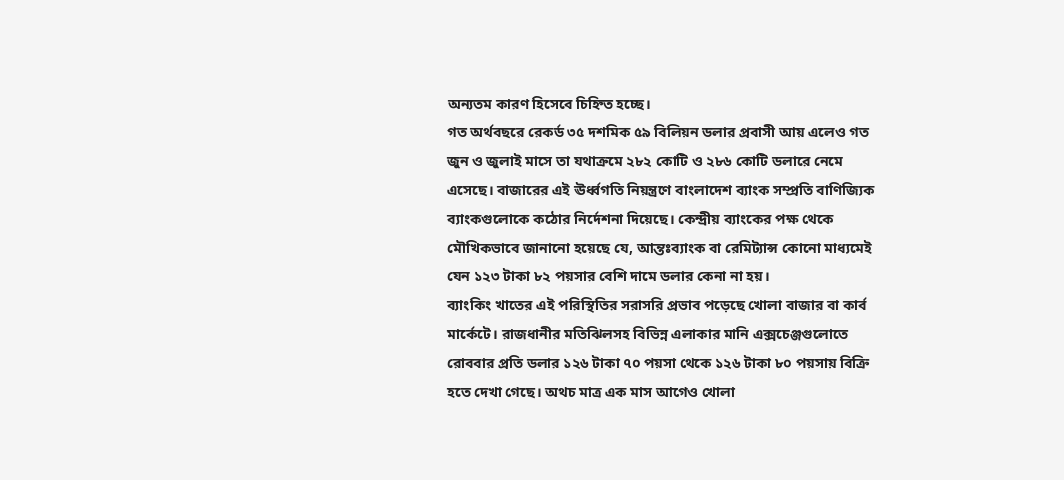অন্যতম কারণ হিসেবে চিহ্নিত হচ্ছে।
গত অর্থবছরে রেকর্ড ৩৫ দশমিক ৫৯ বিলিয়ন ডলার প্রবাসী আয় এলেও গত জুন ও জুলাই মাসে তা যথাক্রমে ২৮২ কোটি ও ২৮৬ কোটি ডলারে নেমে এসেছে। বাজারের এই ঊর্ধ্বগতি নিয়ন্ত্রণে বাংলাদেশ ব্যাংক সম্প্রতি বাণিজ্যিক ব্যাংকগুলোকে কঠোর নির্দেশনা দিয়েছে। কেন্দ্রীয় ব্যাংকের পক্ষ থেকে মৌখিকভাবে জানানো হয়েছে যে, আন্তঃব্যাংক বা রেমিট্যান্স কোনো মাধ্যমেই যেন ১২৩ টাকা ৮২ পয়সার বেশি দামে ডলার কেনা না হয়।
ব্যাংকিং খাতের এই পরিস্থিতির সরাসরি প্রভাব পড়েছে খোলা বাজার বা কার্ব মার্কেটে। রাজধানীর মতিঝিলসহ বিভিন্ন এলাকার মানি এক্সচেঞ্জগুলোতে রোববার প্রতি ডলার ১২৬ টাকা ৭০ পয়সা থেকে ১২৬ টাকা ৮০ পয়সায় বিক্রি হতে দেখা গেছে। অথচ মাত্র এক মাস আগেও খোলা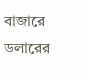বাজারে ডলারের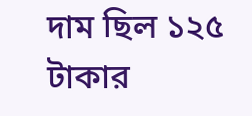দাম ছিল ১২৫ টাকার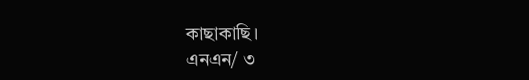কাছাকাছি।
এনএন/ ৩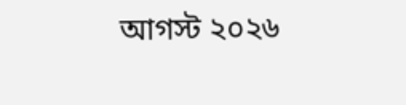আগস্ট ২০২৬